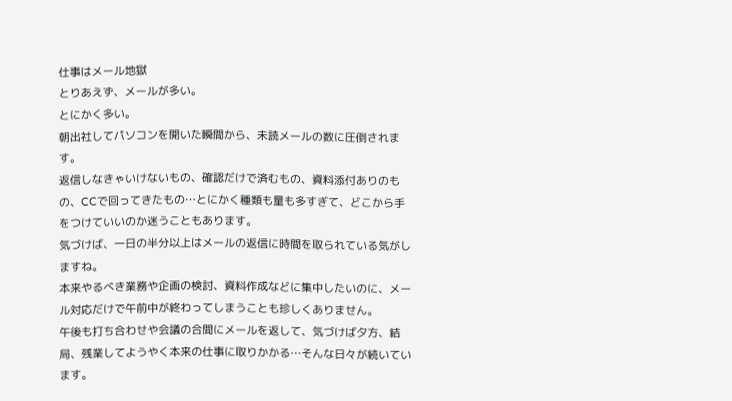仕事はメール地獄
とりあえず、メールが多い。
とにかく多い。
朝出社してパソコンを開いた瞬間から、未読メールの数に圧倒されます。
返信しなきゃいけないもの、確認だけで済むもの、資料添付ありのもの、CCで回ってきたもの…とにかく種類も量も多すぎて、どこから手をつけていいのか迷うこともあります。
気づけば、一日の半分以上はメールの返信に時間を取られている気がしますね。
本来やるべき業務や企画の検討、資料作成などに集中したいのに、メール対応だけで午前中が終わってしまうことも珍しくありません。
午後も打ち合わせや会議の合間にメールを返して、気づけば夕方、結局、残業してようやく本来の仕事に取りかかる…そんな日々が続いています。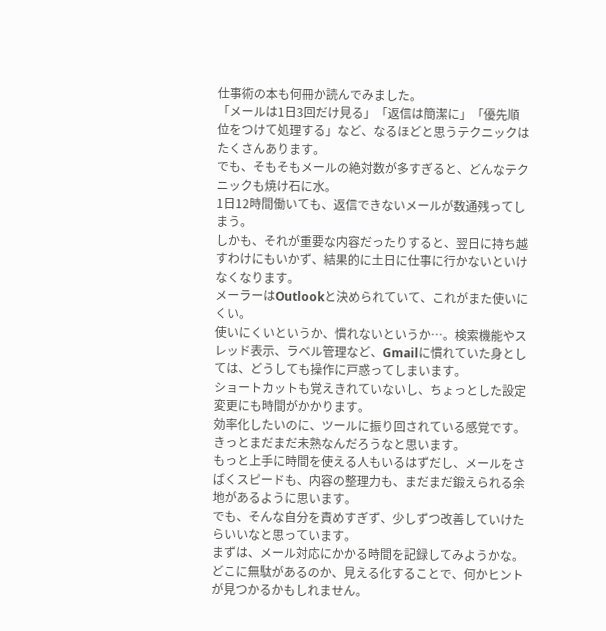仕事術の本も何冊か読んでみました。
「メールは1日3回だけ見る」「返信は簡潔に」「優先順位をつけて処理する」など、なるほどと思うテクニックはたくさんあります。
でも、そもそもメールの絶対数が多すぎると、どんなテクニックも焼け石に水。
1日12時間働いても、返信できないメールが数通残ってしまう。
しかも、それが重要な内容だったりすると、翌日に持ち越すわけにもいかず、結果的に土日に仕事に行かないといけなくなります。
メーラーはOutlookと決められていて、これがまた使いにくい。
使いにくいというか、慣れないというか…。検索機能やスレッド表示、ラベル管理など、Gmailに慣れていた身としては、どうしても操作に戸惑ってしまいます。
ショートカットも覚えきれていないし、ちょっとした設定変更にも時間がかかります。
効率化したいのに、ツールに振り回されている感覚です。
きっとまだまだ未熟なんだろうなと思います。
もっと上手に時間を使える人もいるはずだし、メールをさばくスピードも、内容の整理力も、まだまだ鍛えられる余地があるように思います。
でも、そんな自分を責めすぎず、少しずつ改善していけたらいいなと思っています。
まずは、メール対応にかかる時間を記録してみようかな。
どこに無駄があるのか、見える化することで、何かヒントが見つかるかもしれません。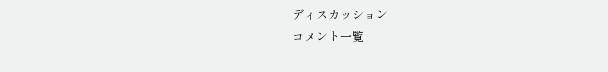ディスカッション
コメント一覧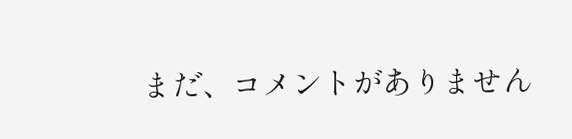まだ、コメントがありません